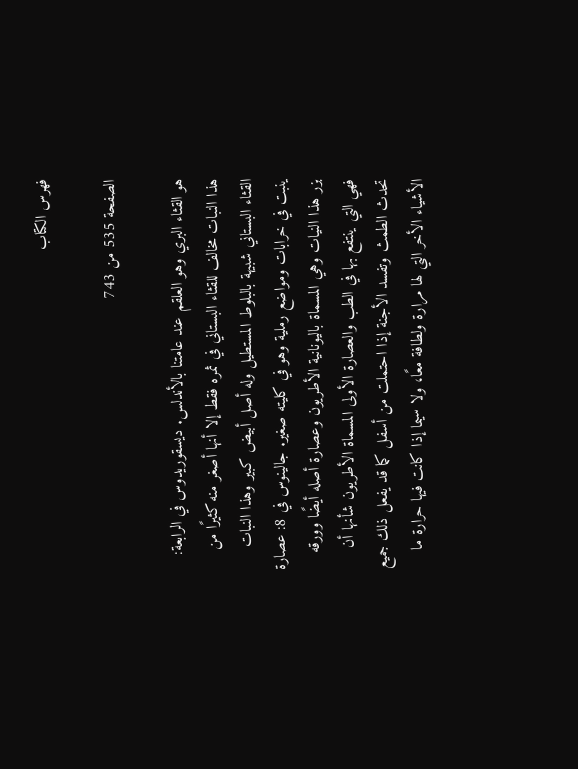فهرس الكتاب

الصفحة 535 من 743

هو القثاء البري وهو العلقم عند عامتنا بالأندلس. ديسقوريدوس في الرابعة: هذا النبات مخالف للقثاء البستاني في ثمره فقط إلا أنها أصغر منه كثيرًا من القثاء البستاني شبيهة بالبلوط المستطيل وله أصل أبيض كبير وهذا النبات ينبت في خرابات ومواضع رملية وهو في كليته صغير. جالينوس في 8: عصارة بزر هذا النيات وهي المسماة باليونانية الأطريون وعصارة أصله أيضًا وورقه فهي التي ينتفع بها في الطب والعصارة الأولى المسماة الأطريون شأنها أن تحدث الطمث وتفسد الأجنة إذا احتملت من أسفل كما قد يفعل ذلك جميع الأشياء الأخر التي لها مرارة ولطافة معًا، ولا سيما إذا كانت فيها حرارة ما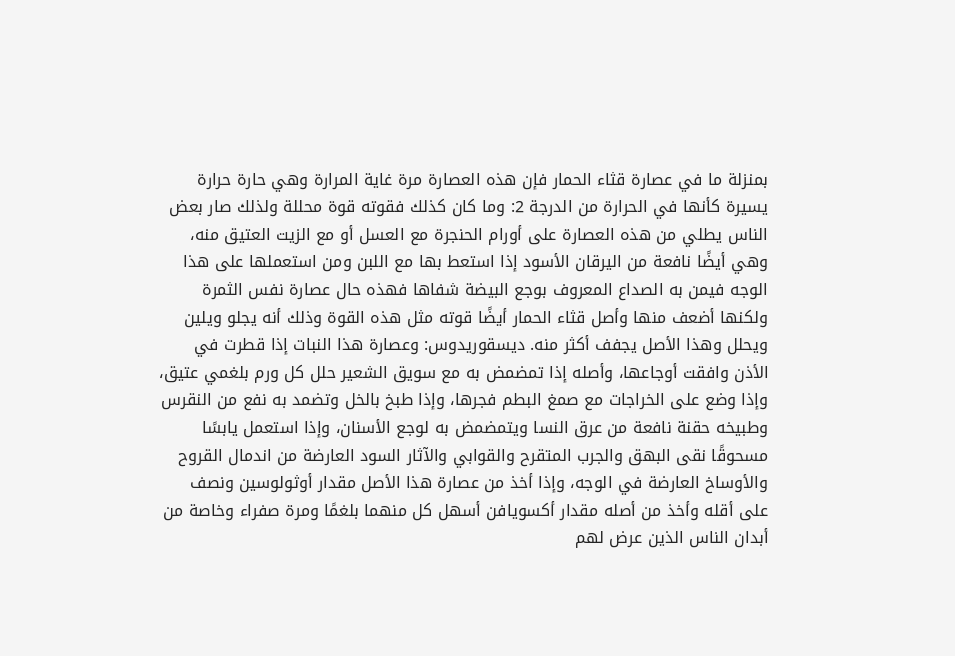بمنزلة ما في عصارة قثاء الحمار فإن هذه العصارة مرة غاية المرارة وهي حارة حرارة يسيرة كأنها في الحرارة من الدرجة 2: وما كان كذلك فقوته قوة محللة ولذلك صار بعض الناس يطلي من هذه العصارة على أورام الحنجرة مع العسل أو مع الزيت العتيق منه، وهي أيضًا نافعة من اليرقان الأسود إذا استعط بها مع اللبن ومن استعملها على هذا الوجه فيمن به الصداع المعروف بوجع البيضة شفاها فهذه حال عصارة نفس الثمرة ولكنها أضعف منها وأصل قثاء الحمار أيضًا قوته مثل هذه القوة وذلك أنه يجلو ويلين ويحلل وهذا الأصل يجفف أكثر منه. ديسقوريدوس: وعصارة هذا النبات إذا قطرت في الأذن وافقت أوجاعها، وأصله إذا تمضمض به مع سويق الشعير حلل كل ورم بلغمي عتيق، وإذا وضع على الخراجات مع صمغ البطم فجرها، وإذا طبخ بالخل وتضمد به نفع من النقرس وطبيخه حقنة نافعة من عرق النسا ويتمضمض به لوجع الأسنان، وإذا استعمل يابسًا مسحوقًا نقى البهق والجرب المتقرح والقوابي والآثار السود العارضة من اندمال القروح والأوساخ العارضة في الوجه، وإذا أخذ من عصارة هذا الأصل مقدار أوثولوسين ونصف على أقله وأخذ من أصله مقدار أكسويافن أسهل كل منهما بلغمًا ومرة صفراء وخاصة من أبدان الناس الذين عرض لهم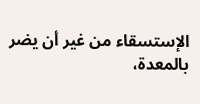الإستسقاء من غير أن يضر بالمعدة،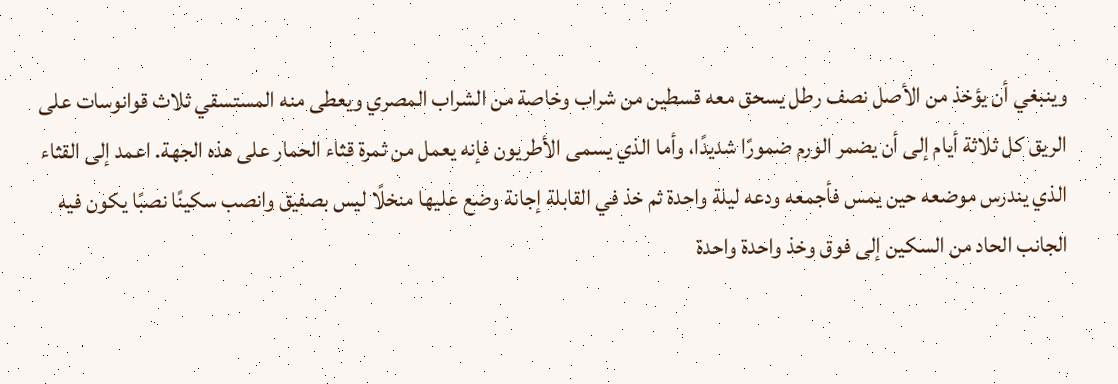وينبغي أن يؤخذ من الأصل نصف رطل يسحق معه قسطين من شراب وخاصة من الشراب المصري ويعطى منه المستسقي ثلاث قوانوسات على الريق كل ثلاثة أيام إلى أن يضمر الورم ضمورًا شديدًا، وأما الذي يسمى الأطريون فإنه يعمل من ثمرة قثاء الحمار على هذه الجهة. اعمد إلى القثاء الذي يندرس موضعه حين يمس فأجمعه ودعه ليلة واحدة ثم خذ في القابلة إجانة وضع عليها منخلًا ليس بصفيق وانصب سكينًا نصبًا يكون فيه الجانب الحاد من السكين إلى فوق وخذ واحدة واحدة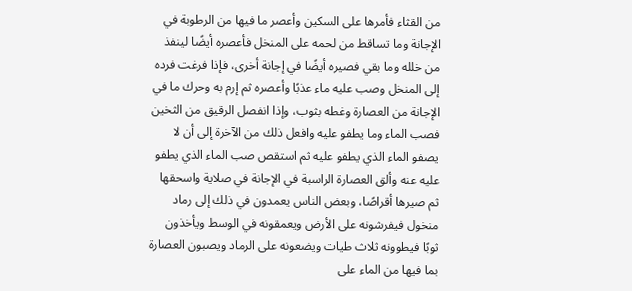من القثاء فأمرها على السكين وأعصر ما فيها من الرطوبة في الإجانة وما تساقط من لحمه على المنخل فأعصره أيضًا لينفذ من خلله وما بقي فصيره أيضًا في إجانة أخرى، فإذا فرغت فرده إلى المنخل وصب عليه ماء عذبًا وأعصره ثم إرم به وحرك ما في الإجانة من العصارة وغطه بثوب، وإذا انفصل الرقيق من الثخين فصب الماء وما يطفو عليه وافعل ذلك من الآخرة إلى أن لا يصفو الماء الذي يطفو عليه ثم استقص صب الماء الذي يطفو عليه عنه وألق العصارة الراسبة في الإجانة في صلاية واسحقها ثم صيرها أقراصًا، وبعض الناس يعمدون في ذلك إلى رماد منخول فيفرشونه على الأرض ويعمقونه في الوسط ويأخذون ثوبًا فيطوونه ثلاث طيات ويضعونه على الرماد ويصبون العصارة بما فيها من الماء على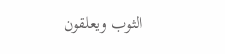الثوب ويعلقون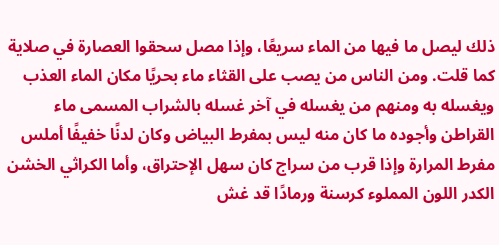ذلك ليصل ما فيها من الماء سريعًا، وإذا مصل سحقوا العصارة في صلاية كما قلت. ومن الناس من يصب على القثاء ماء بحريًا مكان الماء العذب ويغسله به ومنهم من يغسله في آخر غسله بالشراب المسمى ماء القراطن وأجوده ما كان منه ليس بمفرط البياض وكان لدنًا خفيفًا أملس مفرط المرارة وإذا قرب من سراج كان سهل الإحتراق، وأما الكراثي الخشن الكدر اللون المملوء كرسنة ورمادًا قد غش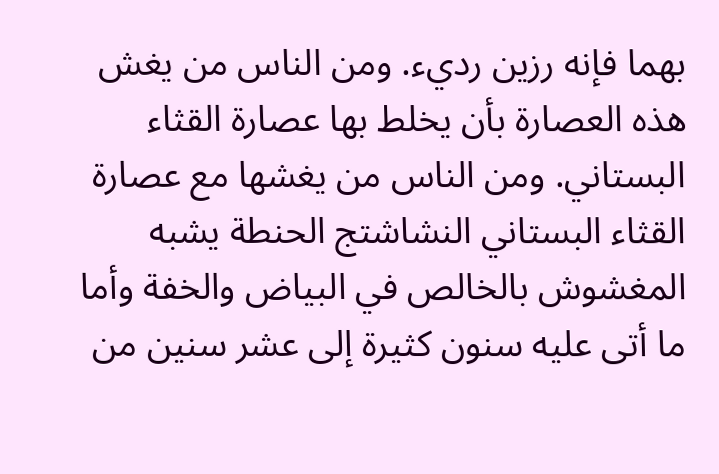بهما فإنه رزين رديء. ومن الناس من يغش هذه العصارة بأن يخلط بها عصارة القثاء البستاني. ومن الناس من يغشها مع عصارة القثاء البستاني النشاشتج الحنطة يشبه المغشوش بالخالص في البياض والخفة وأما ما أتى عليه سنون كثيرة إلى عشر سنين من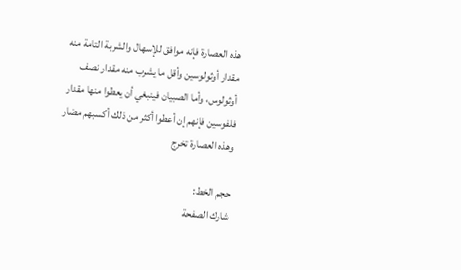هذه العصارة فإنه موافق للإسهال والشربة التامة منه مقدار أوثولوسين وأقل ما يشرب منه مقدار نصف أوثولوس، وأما الصبيان فينبغي أن يعطوا منها مقدار فلفوسين فإنهم إن أعطوا أكثر من ذلك أكسبهم مضار وهذه العصارة تخرج

حجم الخط:
شارك الصفحة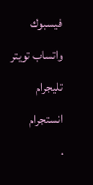فيسبوك واتساب تويتر تليجرام انستجرام
.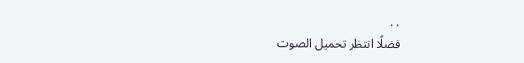. .
فضلًا انتظر تحميل الصوت